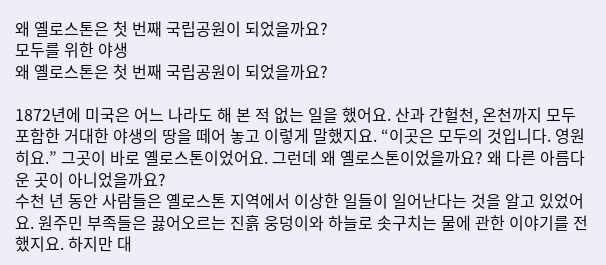왜 옐로스톤은 첫 번째 국립공원이 되었을까요?
모두를 위한 야생
왜 옐로스톤은 첫 번째 국립공원이 되었을까요?

1872년에 미국은 어느 나라도 해 본 적 없는 일을 했어요. 산과 간헐천, 온천까지 모두 포함한 거대한 야생의 땅을 떼어 놓고 이렇게 말했지요. “이곳은 모두의 것입니다. 영원히요.” 그곳이 바로 옐로스톤이었어요. 그런데 왜 옐로스톤이었을까요? 왜 다른 아름다운 곳이 아니었을까요?
수천 년 동안 사람들은 옐로스톤 지역에서 이상한 일들이 일어난다는 것을 알고 있었어요. 원주민 부족들은 끓어오르는 진흙 웅덩이와 하늘로 솟구치는 물에 관한 이야기를 전했지요. 하지만 대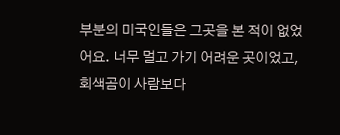부분의 미국인들은 그곳을 본 적이 없었어요. 너무 멀고 가기 어려운 곳이었고, 회색곰이 사람보다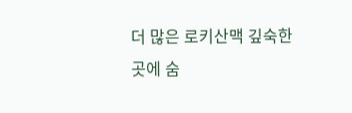더 많은 로키산맥 깊숙한 곳에 숨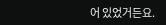어 있었거든요.